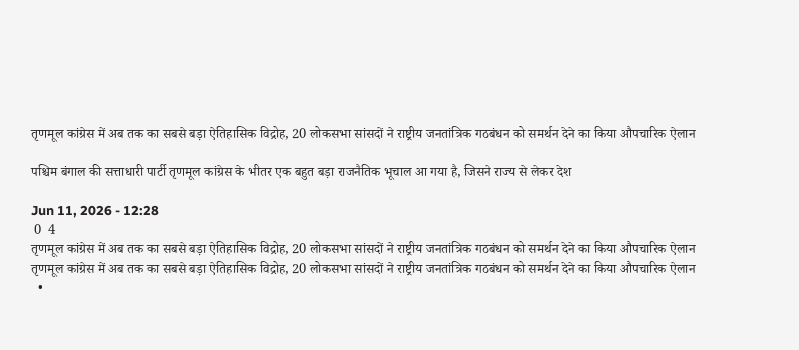तृणमूल कांग्रेस में अब तक का सबसे बड़ा ऐतिहासिक विद्रोह, 20 लोकसभा सांसदों ने राष्ट्रीय जनतांत्रिक गठबंधन को समर्थन देने का किया औपचारिक ऐलान

पश्चिम बंगाल की सत्ताधारी पार्टी तृणमूल कांग्रेस के भीतर एक बहुत बड़ा राजनैतिक भूचाल आ गया है, जिसने राज्य से लेकर देश

Jun 11, 2026 - 12:28
 0  4
तृणमूल कांग्रेस में अब तक का सबसे बड़ा ऐतिहासिक विद्रोह, 20 लोकसभा सांसदों ने राष्ट्रीय जनतांत्रिक गठबंधन को समर्थन देने का किया औपचारिक ऐलान
तृणमूल कांग्रेस में अब तक का सबसे बड़ा ऐतिहासिक विद्रोह, 20 लोकसभा सांसदों ने राष्ट्रीय जनतांत्रिक गठबंधन को समर्थन देने का किया औपचारिक ऐलान
  •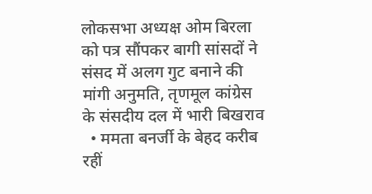लोकसभा अध्यक्ष ओम बिरला को पत्र सौंपकर बागी सांसदों ने संसद में अलग गुट बनाने की मांगी अनुमति, तृणमूल कांग्रेस के संसदीय दल में भारी बिखराव
  • ममता बनर्जी के बेहद करीब रहीं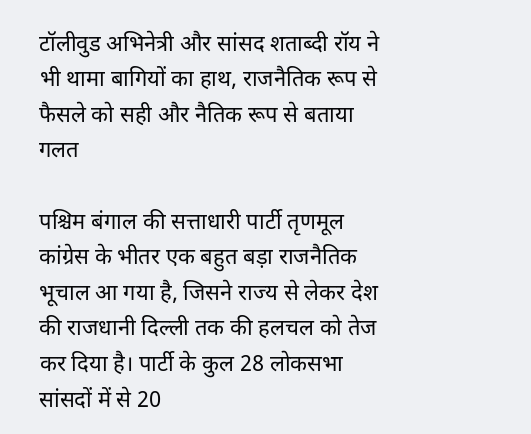टॉलीवुड अभिनेत्री और सांसद शताब्दी रॉय ने भी थामा बागियों का हाथ, राजनैतिक रूप से फैसले को सही और नैतिक रूप से बताया गलत

पश्चिम बंगाल की सत्ताधारी पार्टी तृणमूल कांग्रेस के भीतर एक बहुत बड़ा राजनैतिक भूचाल आ गया है, जिसने राज्य से लेकर देश की राजधानी दिल्ली तक की हलचल को तेज कर दिया है। पार्टी के कुल 28 लोकसभा सांसदों में से 20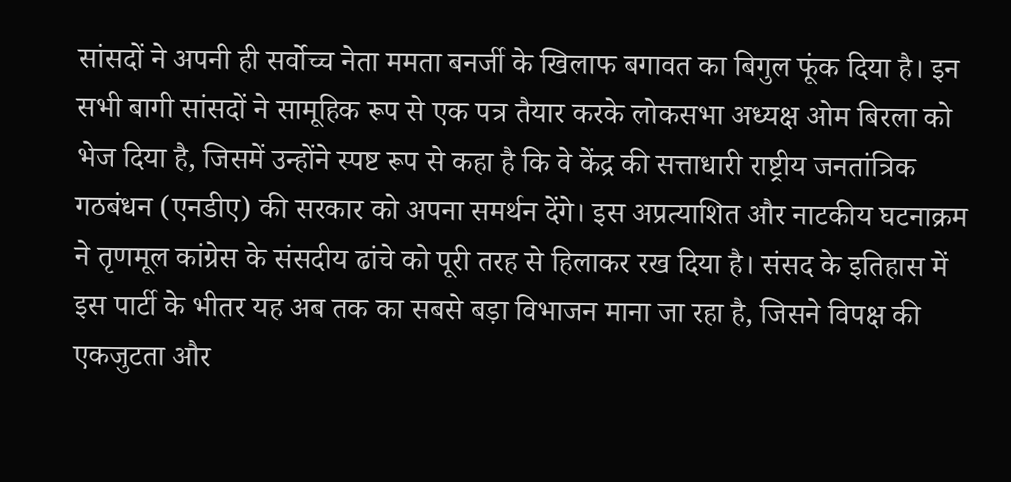सांसदों ने अपनी ही सर्वोच्च नेता ममता बनर्जी के खिलाफ बगावत का बिगुल फूंक दिया है। इन सभी बागी सांसदों ने सामूहिक रूप से एक पत्र तैयार करके लोकसभा अध्यक्ष ओम बिरला को भेज दिया है, जिसमें उन्होंने स्पष्ट रूप से कहा है कि वे केंद्र की सत्ताधारी राष्ट्रीय जनतांत्रिक गठबंधन (एनडीए) की सरकार को अपना समर्थन देंगे। इस अप्रत्याशित और नाटकीय घटनाक्रम ने तृणमूल कांग्रेस के संसदीय ढांचे को पूरी तरह से हिलाकर रख दिया है। संसद के इतिहास में इस पार्टी के भीतर यह अब तक का सबसे बड़ा विभाजन माना जा रहा है, जिसने विपक्ष की एकजुटता और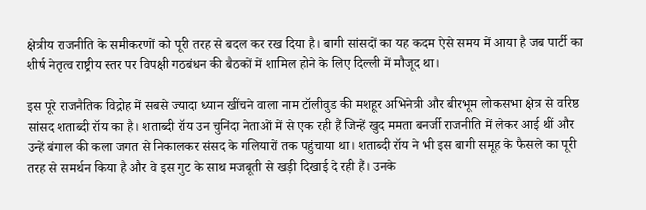क्षेत्रीय राजनीति के समीकरणों को पूरी तरह से बदल कर रख दिया है। बागी सांसदों का यह कदम ऐसे समय में आया है जब पार्टी का शीर्ष नेतृत्व राष्ट्रीय स्तर पर विपक्षी गठबंधन की बैठकों में शामिल होने के लिए दिल्ली में मौजूद था।

इस पूरे राजनैतिक विद्रोह में सबसे ज्यादा ध्यान खींचने वाला नाम टॉलीवुड की मशहूर अभिनेत्री और बीरभूम लोकसभा क्षेत्र से वरिष्ठ सांसद शताब्दी रॉय का है। शताब्दी रॉय उन चुनिंदा नेताओं में से एक रही हैं जिन्हें खुद ममता बनर्जी राजनीति में लेकर आई थीं और उन्हें बंगाल की कला जगत से निकालकर संसद के गलियारों तक पहुंचाया था। शताब्दी रॉय ने भी इस बागी समूह के फैसले का पूरी तरह से समर्थन किया है और वे इस गुट के साथ मजबूती से खड़ी दिखाई दे रही हैं। उनके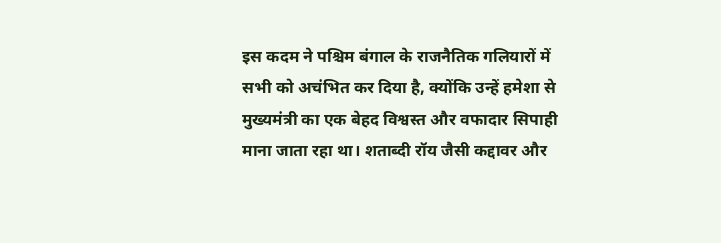इस कदम ने पश्चिम बंगाल के राजनैतिक गलियारों में सभी को अचंभित कर दिया है, क्योंकि उन्हें हमेशा से मुख्यमंत्री का एक बेहद विश्वस्त और वफादार सिपाही माना जाता रहा था। शताब्दी रॉय जैसी कद्दावर और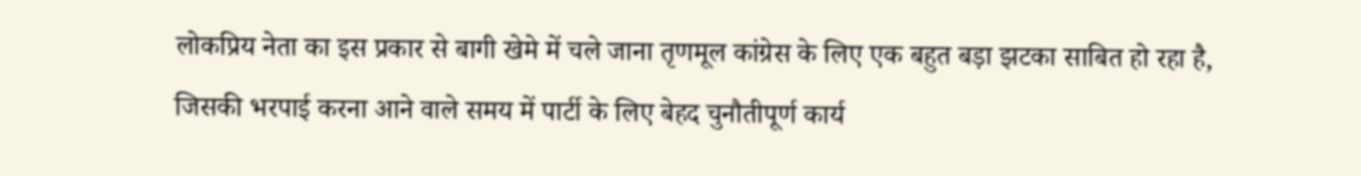लोकप्रिय नेता का इस प्रकार से बागी खेमे में चले जाना तृणमूल कांग्रेस के लिए एक बहुत बड़ा झटका साबित हो रहा है, जिसकी भरपाई करना आने वाले समय में पार्टी के लिए बेहद चुनौतीपूर्ण कार्य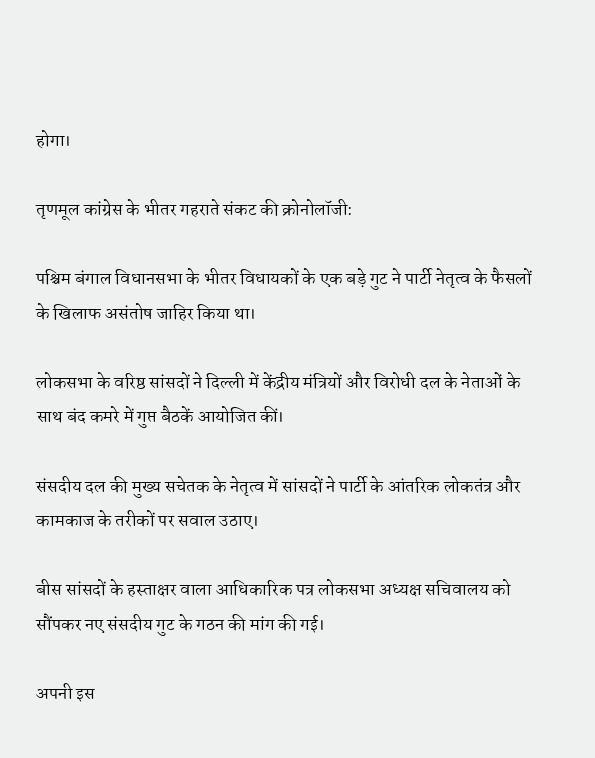होगा।

तृणमूल कांग्रेस के भीतर गहराते संकट की क्रोनोलॉजी:

पश्चिम बंगाल विधानसभा के भीतर विधायकों के एक बड़े गुट ने पार्टी नेतृत्व के फैसलों के खिलाफ असंतोष जाहिर किया था।

लोकसभा के वरिष्ठ सांसदों ने दिल्ली में केंद्रीय मंत्रियों और विरोधी दल के नेताओं के साथ बंद कमरे में गुप्त बैठकें आयोजित कीं।

संसदीय दल की मुख्य सचेतक के नेतृत्व में सांसदों ने पार्टी के आंतरिक लोकतंत्र और कामकाज के तरीकों पर सवाल उठाए।

बीस सांसदों के हस्ताक्षर वाला आधिकारिक पत्र लोकसभा अध्यक्ष सचिवालय को सौंपकर नए संसदीय गुट के गठन की मांग की गई।

अपनी इस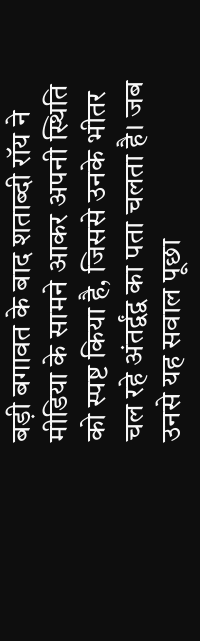बड़ी बगावत के बाद शताब्दी रॉय ने मीडिया के सामने आकर अपनी स्थिति को स्पष्ट किया है, जिससे उनके भीतर चल रहे अंतर्द्वंद्व का पता चलता है। जब उनसे यह सवाल पूछा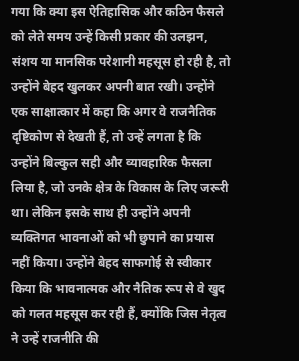गया कि क्या इस ऐतिहासिक और कठिन फैसले को लेते समय उन्हें किसी प्रकार की उलझन, संशय या मानसिक परेशानी महसूस हो रही है, तो उन्होंने बेहद खुलकर अपनी बात रखी। उन्होंने एक साक्षात्कार में कहा कि अगर वे राजनैतिक दृष्टिकोण से देखती हैं, तो उन्हें लगता है कि उन्होंने बिल्कुल सही और व्यावहारिक फैसला लिया है, जो उनके क्षेत्र के विकास के लिए जरूरी था। लेकिन इसके साथ ही उन्होंने अपनी व्यक्तिगत भावनाओं को भी छुपाने का प्रयास नहीं किया। उन्होंने बेहद साफगोई से स्वीकार किया कि भावनात्मक और नैतिक रूप से वे खुद को गलत महसूस कर रही हैं, क्योंकि जिस नेतृत्व ने उन्हें राजनीति की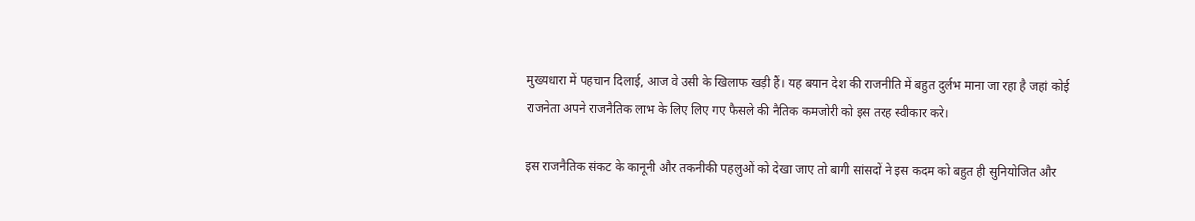मुख्यधारा में पहचान दिलाई, आज वे उसी के खिलाफ खड़ी हैं। यह बयान देश की राजनीति में बहुत दुर्लभ माना जा रहा है जहां कोई राजनेता अपने राजनैतिक लाभ के लिए लिए गए फैसले की नैतिक कमजोरी को इस तरह स्वीकार करे।

इस राजनैतिक संकट के कानूनी और तकनीकी पहलुओं को देखा जाए तो बागी सांसदों ने इस कदम को बहुत ही सुनियोजित और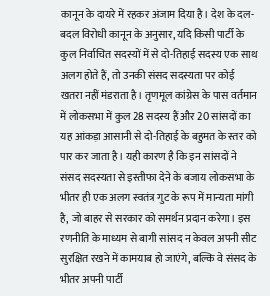कानून के दायरे में रहकर अंजाम दिया है। देश के दल-बदल विरोधी कानून के अनुसार, यदि किसी पार्टी के कुल निर्वाचित सदस्यों में से दो-तिहाई सदस्य एक साथ अलग होते हैं, तो उनकी संसद सदस्यता पर कोई खतरा नहीं मंडराता है। तृणमूल कांग्रेस के पास वर्तमान में लोकसभा में कुल 28 सदस्य हैं और 20 सांसदों का यह आंकड़ा आसानी से दो-तिहाई के बहुमत के स्तर को पार कर जाता है। यही कारण है कि इन सांसदों ने संसद सदस्यता से इस्तीफा देने के बजाय लोकसभा के भीतर ही एक अलग स्वतंत्र गुट के रूप में मान्यता मांगी है, जो बाहर से सरकार को समर्थन प्रदान करेगा। इस रणनीति के माध्यम से बागी सांसद न केवल अपनी सीट सुरक्षित रखने में कामयाब हो जाएंगे, बल्कि वे संसद के भीतर अपनी पार्टी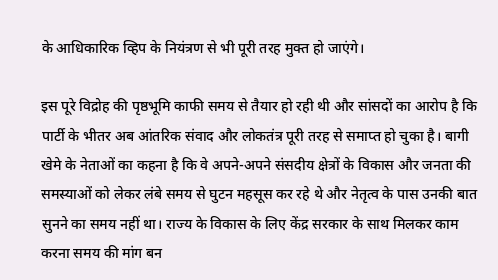के आधिकारिक व्हिप के नियंत्रण से भी पूरी तरह मुक्त हो जाएंगे।

इस पूरे विद्रोह की पृष्ठभूमि काफी समय से तैयार हो रही थी और सांसदों का आरोप है कि पार्टी के भीतर अब आंतरिक संवाद और लोकतंत्र पूरी तरह से समाप्त हो चुका है। बागी खेमे के नेताओं का कहना है कि वे अपने-अपने संसदीय क्षेत्रों के विकास और जनता की समस्याओं को लेकर लंबे समय से घुटन महसूस कर रहे थे और नेतृत्व के पास उनकी बात सुनने का समय नहीं था। राज्य के विकास के लिए केंद्र सरकार के साथ मिलकर काम करना समय की मांग बन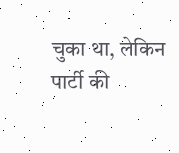चुका था, लेकिन पार्टी की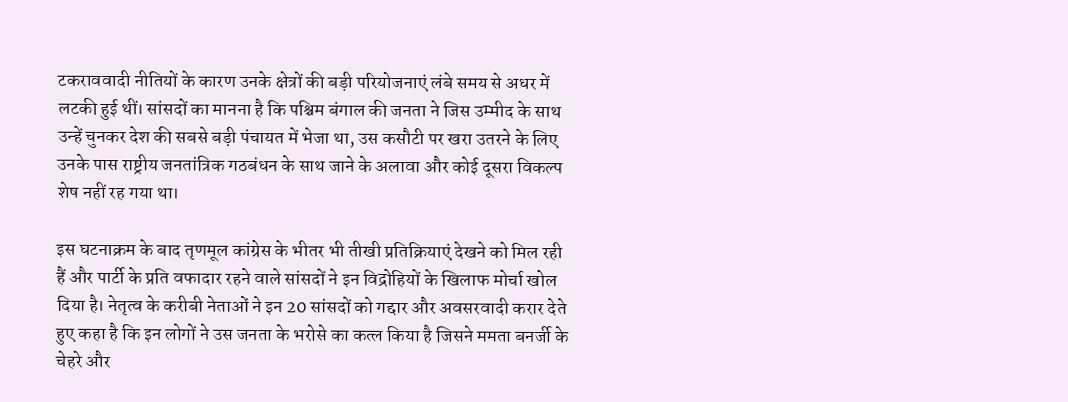टकराववादी नीतियों के कारण उनके क्षेत्रों की बड़ी परियोजनाएं लंबे समय से अधर में लटकी हुई थीं। सांसदों का मानना है कि पश्चिम बंगाल की जनता ने जिस उम्मीद के साथ उन्हें चुनकर देश की सबसे बड़ी पंचायत में भेजा था, उस कसौटी पर खरा उतरने के लिए उनके पास राष्ट्रीय जनतांत्रिक गठबंधन के साथ जाने के अलावा और कोई दूसरा विकल्प शेष नहीं रह गया था।

इस घटनाक्रम के बाद तृणमूल कांग्रेस के भीतर भी तीखी प्रतिक्रियाएं देखने को मिल रही हैं और पार्टी के प्रति वफादार रहने वाले सांसदों ने इन विद्रोहियों के खिलाफ मोर्चा खोल दिया है। नेतृत्व के करीबी नेताओं ने इन 20 सांसदों को गद्दार और अवसरवादी करार देते हुए कहा है कि इन लोगों ने उस जनता के भरोसे का कत्ल किया है जिसने ममता बनर्जी के चेहरे और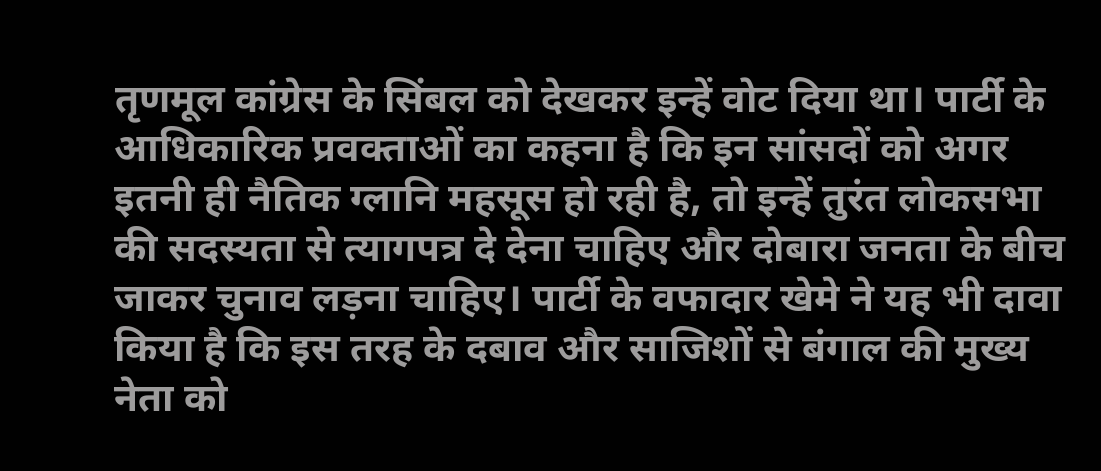तृणमूल कांग्रेस के सिंबल को देखकर इन्हें वोट दिया था। पार्टी के आधिकारिक प्रवक्ताओं का कहना है कि इन सांसदों को अगर इतनी ही नैतिक ग्लानि महसूस हो रही है, तो इन्हें तुरंत लोकसभा की सदस्यता से त्यागपत्र दे देना चाहिए और दोबारा जनता के बीच जाकर चुनाव लड़ना चाहिए। पार्टी के वफादार खेमे ने यह भी दावा किया है कि इस तरह के दबाव और साजिशों से बंगाल की मुख्य नेता को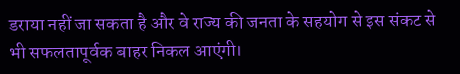डराया नहीं जा सकता है और वे राज्य की जनता के सहयोग से इस संकट से भी सफलतापूर्वक बाहर निकल आएंगी।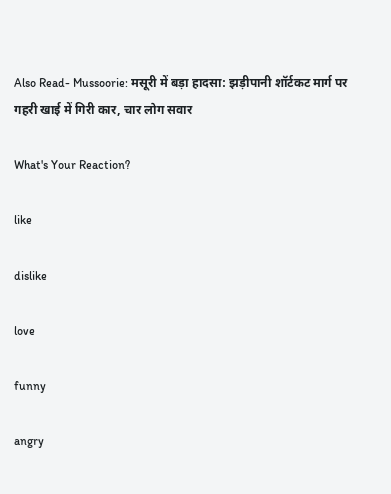Also Read- Mussoorie: मसूरी में बड़ा हादसा: झड़ीपानी शॉर्टकट मार्ग पर गहरी खाई में गिरी कार, चार लोग सवार

What's Your Reaction?

like

dislike

love

funny

angry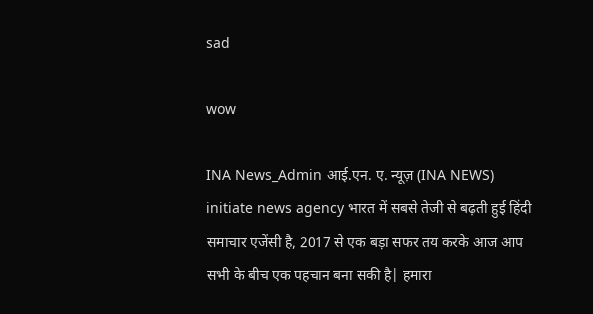sad

wow

INA News_Admin आई.एन. ए. न्यूज़ (INA NEWS) initiate news agency भारत में सबसे तेजी से बढ़ती हुई हिंदी समाचार एजेंसी है, 2017 से एक बड़ा सफर तय करके आज आप सभी के बीच एक पहचान बना सकी है| हमारा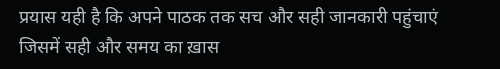प्रयास यही है कि अपने पाठक तक सच और सही जानकारी पहुंचाएं जिसमें सही और समय का ख़ास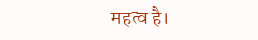महत्व है।